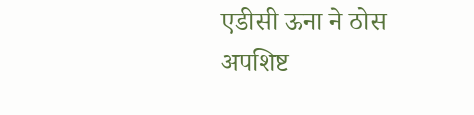एडीसी ऊना ने ठोस अपशिष्ट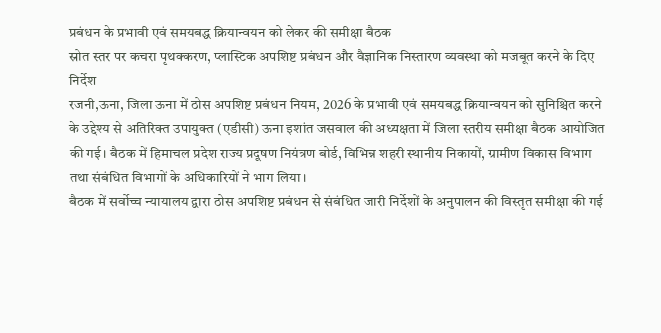प्रबंधन के प्रभावी एवं समयबद्ध क्रियान्वयन को लेकर की समीक्षा बैठक
स्रोत स्तर पर कचरा पृथक्करण, प्लास्टिक अपशिष्ट प्रबंधन और वैज्ञानिक निस्तारण व्यवस्था को मजबूत करने के दिए निर्देश
रजनी,ऊना, जिला ऊना में ठोस अपशिष्ट प्रबंधन नियम, 2026 के प्रभावी एवं समयबद्ध क्रियान्वयन को सुनिश्चित करने के उद्देश्य से अतिरिक्त उपायुक्त (एडीसी) ऊना इशांत जसवाल की अध्यक्षता में जिला स्तरीय समीक्षा बैठक आयोजित की गई। बैठक में हिमाचल प्रदेश राज्य प्रदूषण नियंत्रण बोर्ड, विभिन्न शहरी स्थानीय निकायों, ग्रामीण विकास विभाग तथा संबंधित विभागों के अधिकारियों ने भाग लिया।
बैठक में सर्वोच्च न्यायालय द्वारा ठोस अपशिष्ट प्रबंधन से संबंधित जारी निर्देशों के अनुपालन की विस्तृत समीक्षा की गई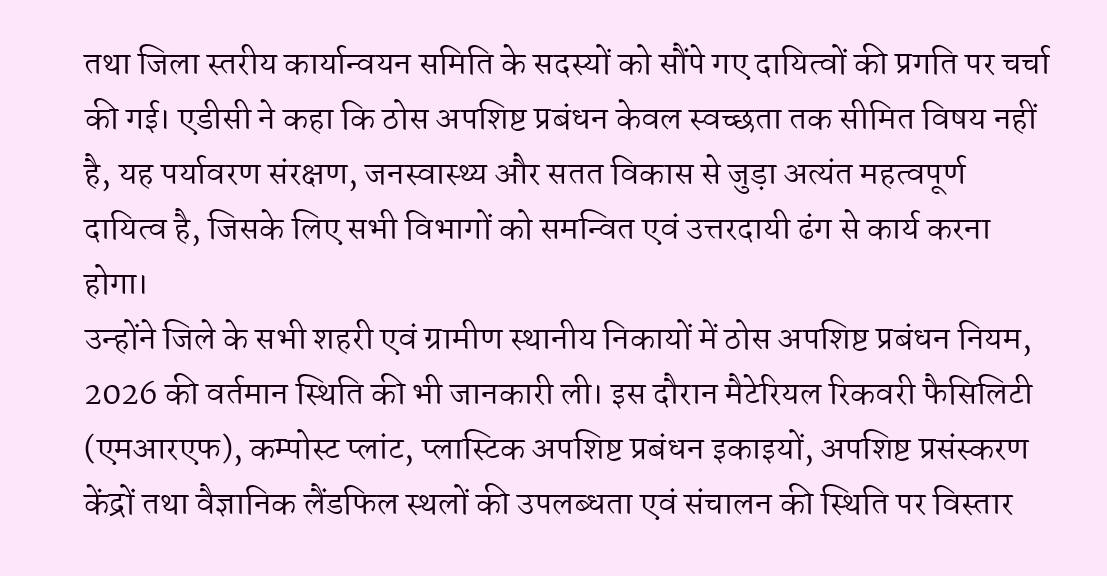तथा जिला स्तरीय कार्यान्वयन समिति के सदस्यों को सौंपे गए दायित्वों की प्रगति पर चर्चा की गई। एडीसी ने कहा कि ठोस अपशिष्ट प्रबंधन केवल स्वच्छता तक सीमित विषय नहीं है, यह पर्यावरण संरक्षण, जनस्वास्थ्य और सतत विकास से जुड़ा अत्यंत महत्वपूर्ण दायित्व है, जिसके लिए सभी विभागों को समन्वित एवं उत्तरदायी ढंग से कार्य करना होगा।
उन्होंने जिले के सभी शहरी एवं ग्रामीण स्थानीय निकायों में ठोस अपशिष्ट प्रबंधन नियम, 2026 की वर्तमान स्थिति की भी जानकारी ली। इस दौरान मैटेरियल रिकवरी फैसिलिटी (एमआरएफ), कम्पोस्ट प्लांट, प्लास्टिक अपशिष्ट प्रबंधन इकाइयों, अपशिष्ट प्रसंस्करण केंद्रों तथा वैज्ञानिक लैंडफिल स्थलों की उपलब्धता एवं संचालन की स्थिति पर विस्तार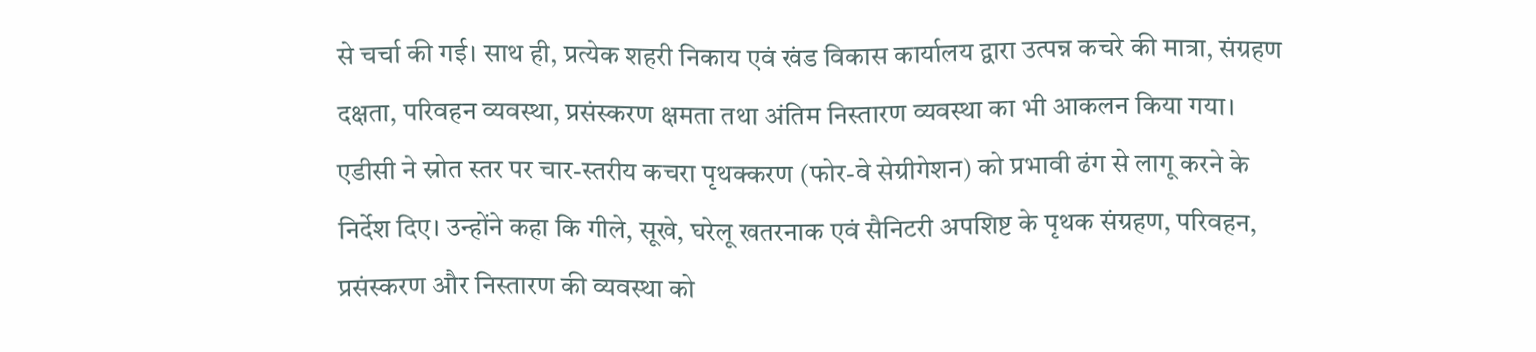से चर्चा की गई। साथ ही, प्रत्येक शहरी निकाय एवं खंड विकास कार्यालय द्वारा उत्पन्न कचरे की मात्रा, संग्रहण दक्षता, परिवहन व्यवस्था, प्रसंस्करण क्षमता तथा अंतिम निस्तारण व्यवस्था का भी आकलन किया गया।
एडीसी ने स्रोत स्तर पर चार-स्तरीय कचरा पृथक्करण (फोर-वे सेग्रीगेशन) को प्रभावी ढंग से लागू करने के निर्देश दिए। उन्होंने कहा कि गीले, सूखे, घरेलू खतरनाक एवं सैनिटरी अपशिष्ट के पृथक संग्रहण, परिवहन, प्रसंस्करण और निस्तारण की व्यवस्था को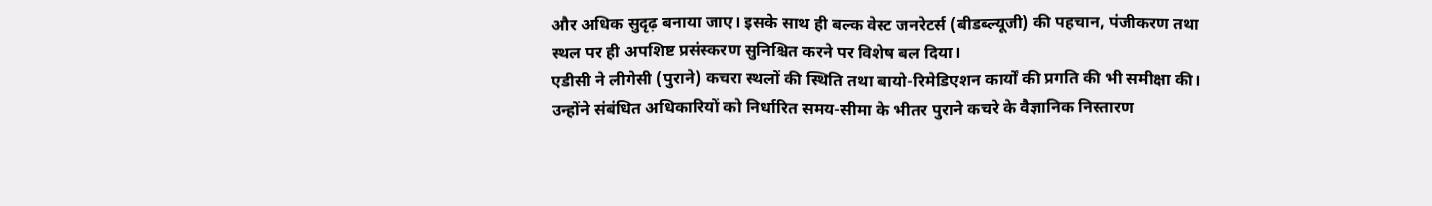और अधिक सुदृढ़ बनाया जाए। इसके साथ ही बल्क वेस्ट जनरेटर्स (बीडब्ल्यूजी) की पहचान, पंजीकरण तथा स्थल पर ही अपशिष्ट प्रसंस्करण सुनिश्चित करने पर विशेष बल दिया।
एडीसी ने लीगेसी (पुराने) कचरा स्थलों की स्थिति तथा बायो-रिमेडिएशन कार्यों की प्रगति की भी समीक्षा की। उन्होंने संबंधित अधिकारियों को निर्धारित समय-सीमा के भीतर पुराने कचरे के वैज्ञानिक निस्तारण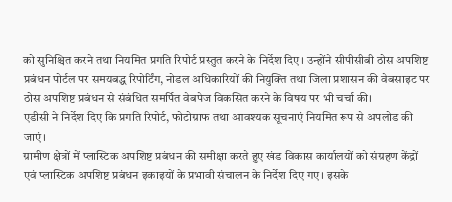को सुनिश्चित करने तथा नियमित प्रगति रिपोर्ट प्रस्तुत करने के निर्देश दिए। उन्होंने सीपीसीबी ठोस अपशिष्ट प्रबंधन पोर्टल पर समयबद्ध रिपोर्टिंग, नोडल अधिकारियों की नियुक्ति तथा जिला प्रशासन की वेबसाइट पर ठोस अपशिष्ट प्रबंधन से संबंधित समर्पित वेबपेज विकसित करने के विषय पर भी चर्चा की।
एडीसी ने निर्देश दिए कि प्रगति रिपोर्ट, फोटोग्राफ तथा आवश्यक सूचनाएं नियमित रूप से अपलोड की जाएं।
ग्रामीण क्षेत्रों में प्लास्टिक अपशिष्ट प्रबंधन की समीक्षा करते हुए खंड विकास कार्यालयों को संग्रहण केंद्रों एवं प्लास्टिक अपशिष्ट प्रबंधन इकाइयों के प्रभावी संचालन के निर्देश दिए गए। इसके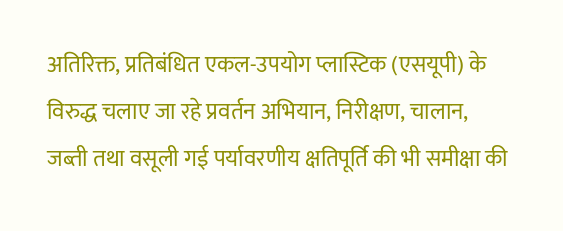अतिरिक्त, प्रतिबंधित एकल-उपयोग प्लास्टिक (एसयूपी) के विरुद्ध चलाए जा रहे प्रवर्तन अभियान, निरीक्षण, चालान, जब्ती तथा वसूली गई पर्यावरणीय क्षतिपूर्ति की भी समीक्षा की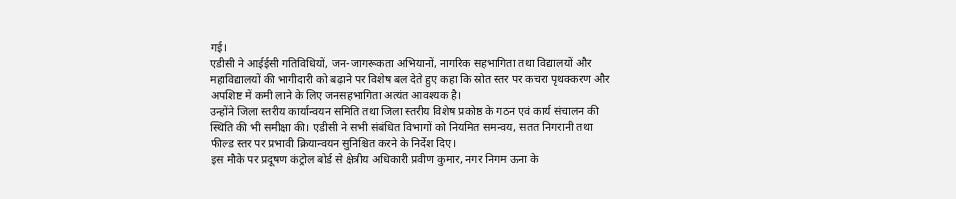गई।
एडीसी ने आईईसी गतिविधियों, जन-जागरूकता अभियानों, नागरिक सहभागिता तथा विद्यालयों और महाविद्यालयों की भागीदारी को बढ़ाने पर विशेष बल देते हुए कहा कि स्रोत स्तर पर कचरा पृथक्करण और अपशिष्ट में कमी लाने के लिए जनसहभागिता अत्यंत आवश्यक है।
उन्होंने जिला स्तरीय कार्यान्वयन समिति तथा जिला स्तरीय विशेष प्रकोष्ठ के गठन एवं कार्य संचालन की स्थिति की भी समीक्षा की। एडीसी ने सभी संबंधित विभागों को नियमित समन्वय, सतत निगरानी तथा फील्ड स्तर पर प्रभावी क्रियान्वयन सुनिश्चित करने के निर्देश दिए।
इस मौके पर प्रदूषण कंट्रोल बोर्ड से क्षेत्रीय अधिकारी प्रवीण कुमार, नगर निगम ऊना के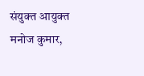संयुक्त आयुक्त मनोज कुमार,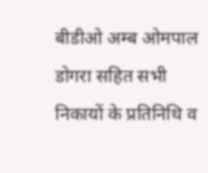बीडीओ अम्ब ओमपाल डोगरा सहित सभी निकायों के प्रतिनिधि व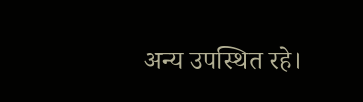अन्य उपस्थित रहे।